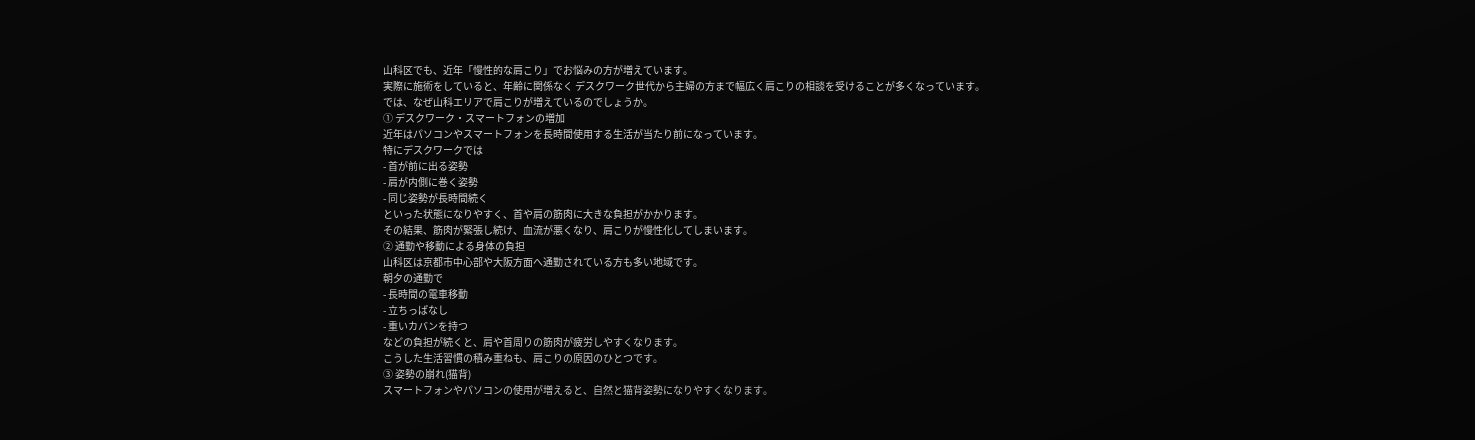山科区でも、近年「慢性的な肩こり」でお悩みの方が増えています。
実際に施術をしていると、年齢に関係なく デスクワーク世代から主婦の方まで幅広く肩こりの相談を受けることが多くなっています。
では、なぜ山科エリアで肩こりが増えているのでしょうか。
① デスクワーク・スマートフォンの増加
近年はパソコンやスマートフォンを長時間使用する生活が当たり前になっています。
特にデスクワークでは
- 首が前に出る姿勢
- 肩が内側に巻く姿勢
- 同じ姿勢が長時間続く
といった状態になりやすく、首や肩の筋肉に大きな負担がかかります。
その結果、筋肉が緊張し続け、血流が悪くなり、肩こりが慢性化してしまいます。
② 通勤や移動による身体の負担
山科区は京都市中心部や大阪方面へ通勤されている方も多い地域です。
朝夕の通勤で
- 長時間の電車移動
- 立ちっぱなし
- 重いカバンを持つ
などの負担が続くと、肩や首周りの筋肉が疲労しやすくなります。
こうした生活習慣の積み重ねも、肩こりの原因のひとつです。
③ 姿勢の崩れ(猫背)
スマートフォンやパソコンの使用が増えると、自然と猫背姿勢になりやすくなります。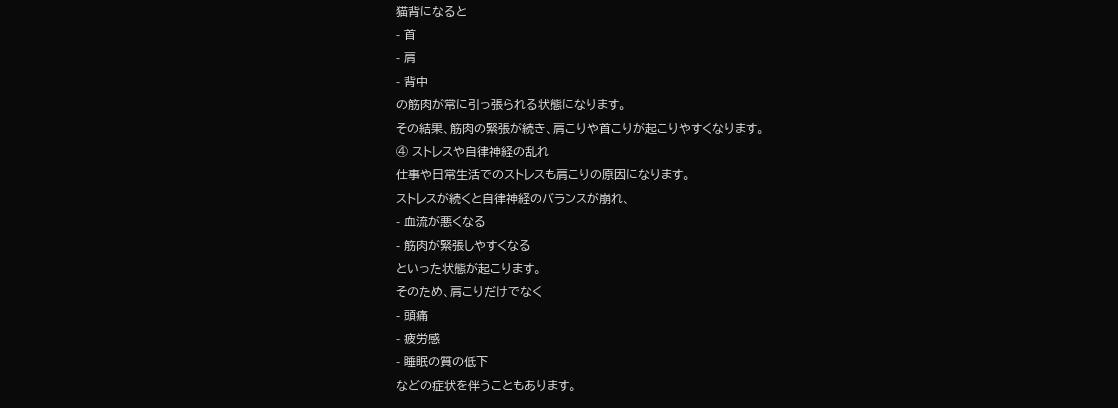猫背になると
- 首
- 肩
- 背中
の筋肉が常に引っ張られる状態になります。
その結果、筋肉の緊張が続き、肩こりや首こりが起こりやすくなります。
④ ストレスや自律神経の乱れ
仕事や日常生活でのストレスも肩こりの原因になります。
ストレスが続くと自律神経のバランスが崩れ、
- 血流が悪くなる
- 筋肉が緊張しやすくなる
といった状態が起こります。
そのため、肩こりだけでなく
- 頭痛
- 疲労感
- 睡眠の質の低下
などの症状を伴うこともあります。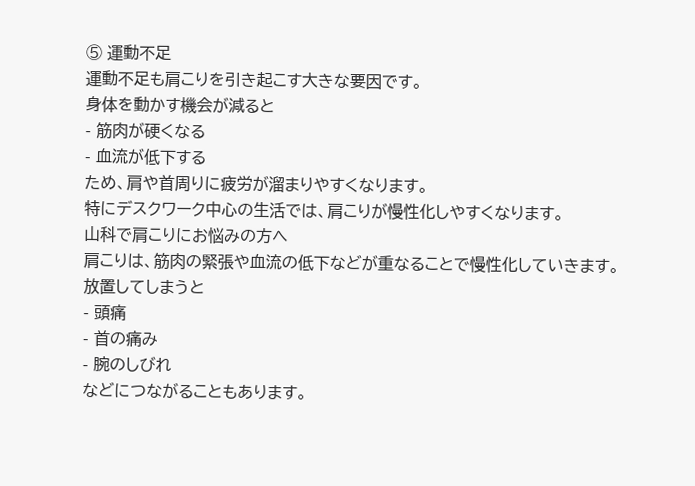⑤ 運動不足
運動不足も肩こりを引き起こす大きな要因です。
身体を動かす機会が減ると
- 筋肉が硬くなる
- 血流が低下する
ため、肩や首周りに疲労が溜まりやすくなります。
特にデスクワーク中心の生活では、肩こりが慢性化しやすくなります。
山科で肩こりにお悩みの方へ
肩こりは、筋肉の緊張や血流の低下などが重なることで慢性化していきます。
放置してしまうと
- 頭痛
- 首の痛み
- 腕のしびれ
などにつながることもあります。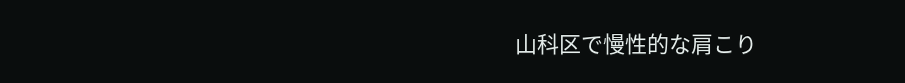山科区で慢性的な肩こり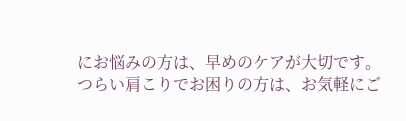にお悩みの方は、早めのケアが大切です。
つらい肩こりでお困りの方は、お気軽にご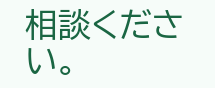相談ください。